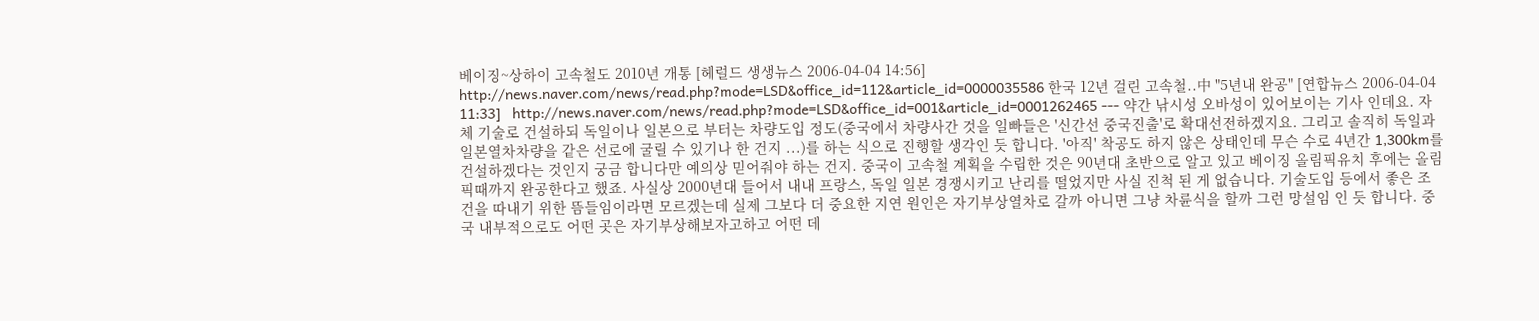베이징~상하이 고속철도 2010년 개통 [헤럴드 생생뉴스 2006-04-04 14:56]   http://news.naver.com/news/read.php?mode=LSD&office_id=112&article_id=0000035586 한국 12년 걸린 고속철..中 "5년내 완공" [연합뉴스 2006-04-04 11:33]   http://news.naver.com/news/read.php?mode=LSD&office_id=001&article_id=0001262465 --- 약간 낚시성 오바성이 있어보이는 기사 인데요. 자체 기술로 건설하되 독일이나 일본으로 부터는 차량도입 정도(중국에서 차량사간 것을 일빠들은 '신간선 중국진출'로 확대선전하겠지요. 그리고 솔직히 독일과 일본열차차량을 같은 선로에 굴릴 수 있기나 한 건지 ...)를 하는 식으로 진행할 생각인 듯 합니다. '아직' 착공도 하지 않은 상태인데 무슨 수로 4년간 1,300km를 건설하겠다는 것인지 궁금 합니다만 예의상 믿어줘야 하는 건지. 중국이 고속철 계획을 수립한 것은 90년대 초반으로 알고 있고 베이징 올림픽유치 후에는 올림픽때까지 완공한다고 했죠. 사실상 2000년대 들어서 내내 프랑스, 독일 일본 경쟁시키고 난리를 떨었지만 사실 진척 된 게 없습니다. 기술도입 등에서 좋은 조건을 따내기 위한 뜸들임이라면 모르겠는데 실제 그보다 더 중요한 지연 원인은 자기부상열차로 갈까 아니면 그냥 차륜식을 할까 그런 망설임 인 듯 합니다. 중국 내부적으로도 어떤 곳은 자기부상해보자고하고 어떤 데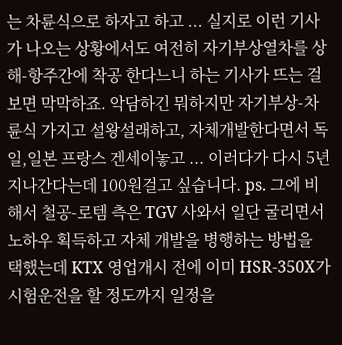는 차륜식으로 하자고 하고 ... 실지로 이런 기사가 나오는 상황에서도 여전히 자기부상열차를 상해-항주간에 착공 한다느니 하는 기사가 뜨는 걸보면 막막하죠. 악담하긴 뭐하지만 자기부상-차륜식 가지고 설왕설래하고, 자체개발한다면서 독일,일본 프랑스 겐세이놓고 ... 이러다가 다시 5년 지나간다는데 100원걸고 싶습니다. ps. 그에 비해서 철공-로템 측은 TGV 사와서 일단 굴리면서 노하우 획득하고 자체 개발을 병행하는 방법을 택했는데 KTX 영업개시 전에 이미 HSR-350X가 시험운전을 할 정도까지 일정을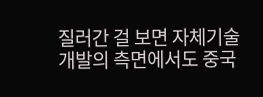질러간 걸 보면 자체기술개발의 측면에서도 중국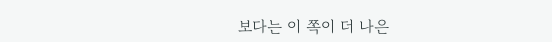보다는 이 쪽이 더 나은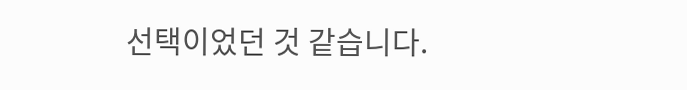선택이었던 것 같습니다.